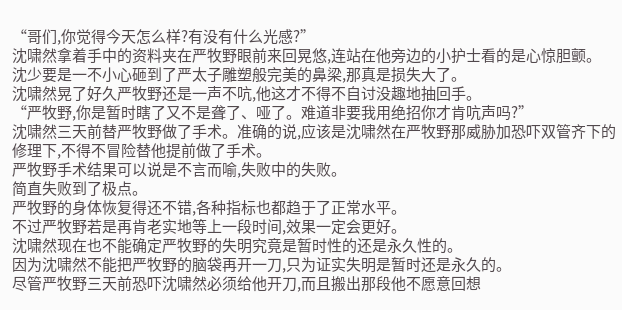“哥们,你觉得今天怎么样?有没有什么光感?”
沈啸然拿着手中的资料夹在严牧野眼前来回晃悠,连站在他旁边的小护士看的是心惊胆颤。
沈少要是一不小心砸到了严太子雕塑般完美的鼻梁,那真是损失大了。
沈啸然晃了好久严牧野还是一声不吭,他这才不得不自讨没趣地抽回手。
“严牧野,你是暂时瞎了又不是聋了、哑了。难道非要我用绝招你才肯吭声吗?”
沈啸然三天前替严牧野做了手术。准确的说,应该是沈啸然在严牧野那威胁加恐吓双管齐下的修理下,不得不冒险替他提前做了手术。
严牧野手术结果可以说是不言而喻,失败中的失败。
简直失败到了极点。
严牧野的身体恢复得还不错,各种指标也都趋于了正常水平。
不过严牧野若是再肯老实地等上一段时间,效果一定会更好。
沈啸然现在也不能确定严牧野的失明究竟是暂时性的还是永久性的。
因为沈啸然不能把严牧野的脑袋再开一刀,只为证实失明是暂时还是永久的。
尽管严牧野三天前恐吓沈啸然必须给他开刀,而且搬出那段他不愿意回想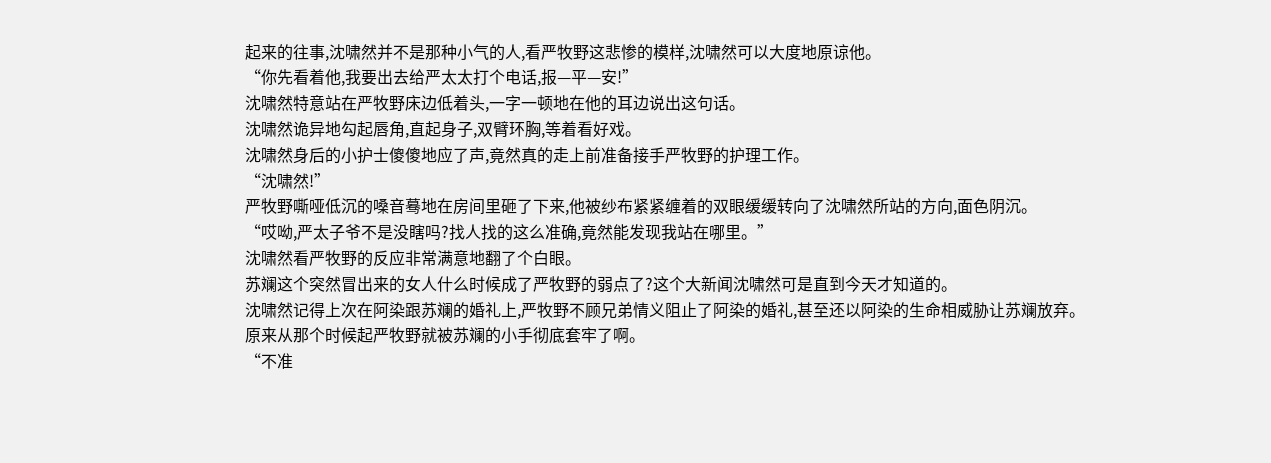起来的往事,沈啸然并不是那种小气的人,看严牧野这悲惨的模样,沈啸然可以大度地原谅他。
“你先看着他,我要出去给严太太打个电话,报—平—安!”
沈啸然特意站在严牧野床边低着头,一字一顿地在他的耳边说出这句话。
沈啸然诡异地勾起唇角,直起身子,双臂环胸,等着看好戏。
沈啸然身后的小护士傻傻地应了声,竟然真的走上前准备接手严牧野的护理工作。
“沈啸然!”
严牧野嘶哑低沉的嗓音蓦地在房间里砸了下来,他被纱布紧紧缠着的双眼缓缓转向了沈啸然所站的方向,面色阴沉。
“哎呦,严太子爷不是没瞎吗?找人找的这么准确,竟然能发现我站在哪里。”
沈啸然看严牧野的反应非常满意地翻了个白眼。
苏斓这个突然冒出来的女人什么时候成了严牧野的弱点了?这个大新闻沈啸然可是直到今天才知道的。
沈啸然记得上次在阿染跟苏斓的婚礼上,严牧野不顾兄弟情义阻止了阿染的婚礼,甚至还以阿染的生命相威胁让苏斓放弃。
原来从那个时候起严牧野就被苏斓的小手彻底套牢了啊。
“不准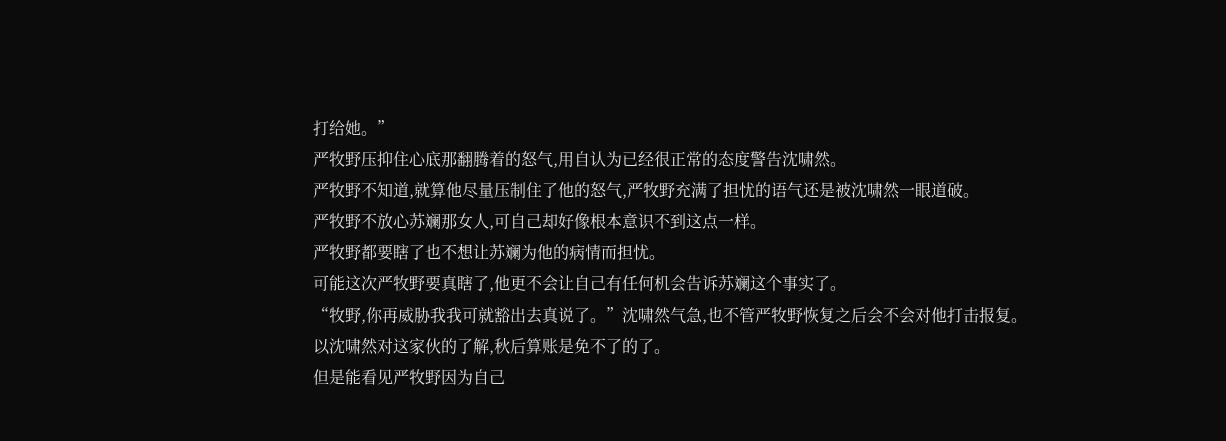打给她。”
严牧野压抑住心底那翻腾着的怒气,用自认为已经很正常的态度警告沈啸然。
严牧野不知道,就算他尽量压制住了他的怒气,严牧野充满了担忧的语气还是被沈啸然一眼道破。
严牧野不放心苏斓那女人,可自己却好像根本意识不到这点一样。
严牧野都要瞎了也不想让苏斓为他的病情而担忧。
可能这次严牧野要真瞎了,他更不会让自己有任何机会告诉苏斓这个事实了。
“牧野,你再威胁我我可就豁出去真说了。”沈啸然气急,也不管严牧野恢复之后会不会对他打击报复。
以沈啸然对这家伙的了解,秋后算账是免不了的了。
但是能看见严牧野因为自己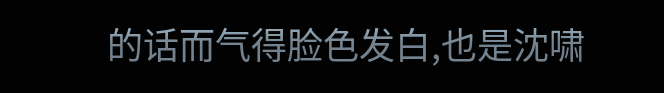的话而气得脸色发白,也是沈啸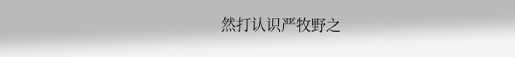然打认识严牧野之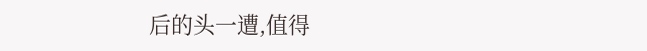后的头一遭,值得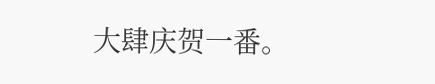大肆庆贺一番。